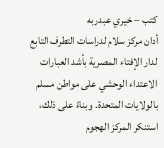كتب – خيري عبدربه
أدان مركز سلام لدراسات التطرف التابع لدار الإفتاء المصرية بأشد العبارات الاعتداء الوحشي على مواطن مسلم بالولايات المتحدة. وبناءً على ذلك، استنكر المركز الهجوم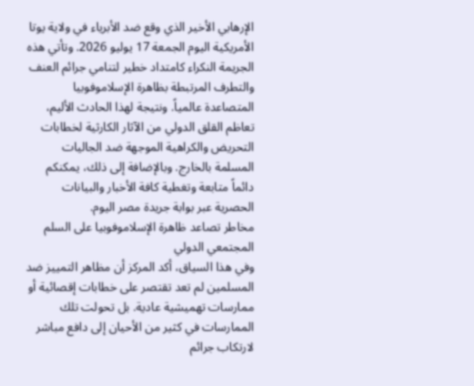الإرهابي الأخير الذي وقع ضد الأبرياء في ولاية يوتا الأمريكية اليوم الجمعة 17 يوليو 2026. وتأتي هذه الجريمة النكراء كامتداد خطير لتنامي جرائم العنف والتطرف المرتبطة بظاهرة الإسلاموفوبيا المتصاعدة عالمياً. ونتيجة لهذا الحادث الأليم، تعاظم القلق الدولي من الآثار الكارثية لخطابات التحريض والكراهية الموجهة ضد الجاليات المسلمة بالخارج. وبالإضافة إلى ذلك، يمكنكم دائماً متابعة وتغطية كافة الأخبار والبيانات الحصرية عبر بوابة جريدة مصر اليوم.
مخاطر تصاعد ظاهرة الإسلاموفوبيا على السلم المجتمعي الدولي
وفي هذا السياق، أكد المركز أن مظاهر التمييز ضد المسلمين لم تعد تقتصر على خطابات إقصائية أو ممارسات تهميشية عادية. بل تحولت تلك الممارسات في كثير من الأحيان إلى دافع مباشر لارتكاب جرائم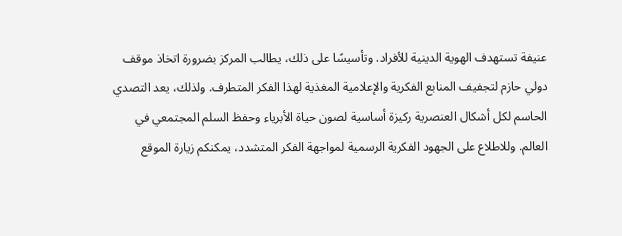عنيفة تستهدف الهوية الدينية للأفراد. وتأسيسًا على ذلك، يطالب المركز بضرورة اتخاذ موقف دولي حازم لتجفيف المنابع الفكرية والإعلامية المغذية لهذا الفكر المتطرف. ولذلك، يعد التصدي الحاسم لكل أشكال العنصرية ركيزة أساسية لصون حياة الأبرياء وحفظ السلم المجتمعي في العالم. وللاطلاع على الجهود الفكرية الرسمية لمواجهة الفكر المتشدد، يمكنكم زيارة الموقع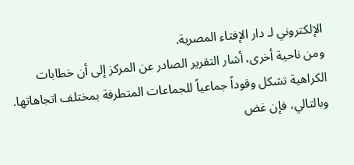الإلكتروني لـ دار الإفتاء المصرية.
ومن ناحية أخرى، أشار التقرير الصادر عن المركز إلى أن خطابات الكراهية تشكل وقوداً جماعياً للجماعات المتطرفة بمختلف اتجاهاتها. وبالتالي، فإن غض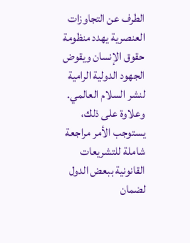الطرف عن التجاوزات العنصرية يهدد منظومة حقوق الإنسان ويقوض الجهود الدولية الرامية لنشر السلام العالمي. وعلاوة على ذلك، يستوجب الأمر مراجعة شاملة للتشريعات القانونية ببعض الدول لضمان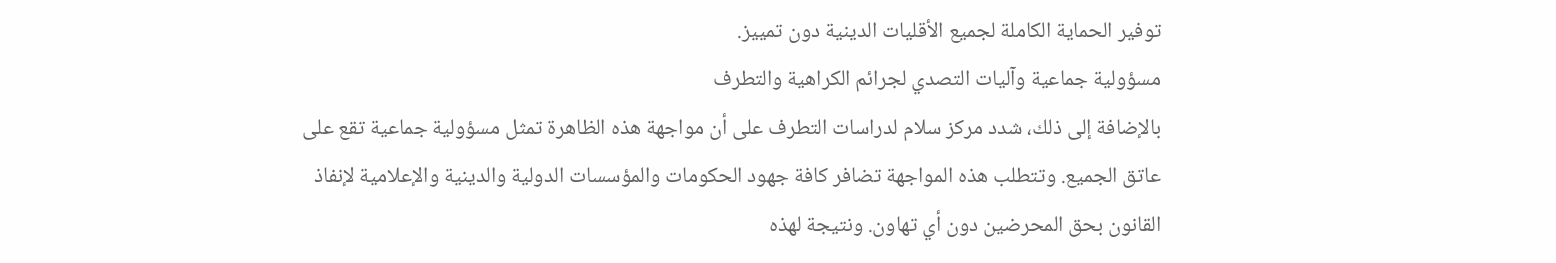توفير الحماية الكاملة لجميع الأقليات الدينية دون تمييز.
مسؤولية جماعية وآليات التصدي لجرائم الكراهية والتطرف
بالإضافة إلى ذلك، شدد مركز سلام لدراسات التطرف على أن مواجهة هذه الظاهرة تمثل مسؤولية جماعية تقع على عاتق الجميع. وتتطلب هذه المواجهة تضافر كافة جهود الحكومات والمؤسسات الدولية والدينية والإعلامية لإنفاذ القانون بحق المحرضين دون أي تهاون. ونتيجة لهذه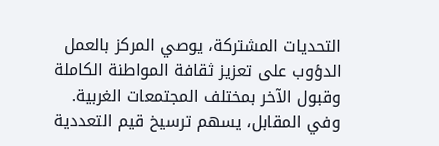التحديات المشتركة، يوصي المركز بالعمل الدؤوب على تعزيز ثقافة المواطنة الكاملة وقبول الآخر بمختلف المجتمعات الغربية. وفي المقابل، يسهم ترسيخ قيم التعددية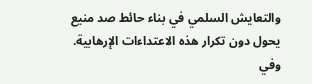والتعايش السلمي في بناء حائط صد منيع يحول دون تكرار هذه الاعتداءات الإرهابية.
وفي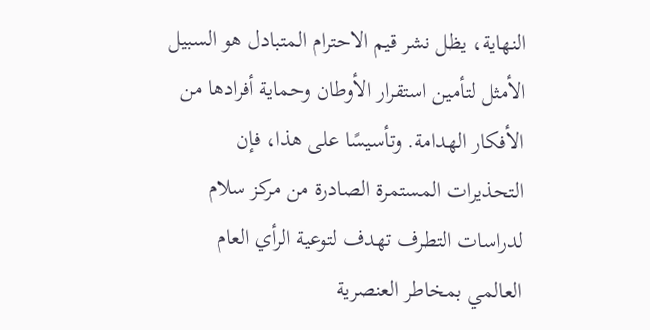النهاية، يظل نشر قيم الاحترام المتبادل هو السبيل الأمثل لتأمين استقرار الأوطان وحماية أفرادها من الأفكار الهدامة. وتأسيسًا على هذا، فإن التحذيرات المستمرة الصادرة من مركز سلام لدراسات التطرف تهدف لتوعية الرأي العام العالمي بمخاطر العنصرية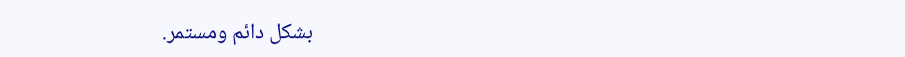بشكل دائم ومستمر.